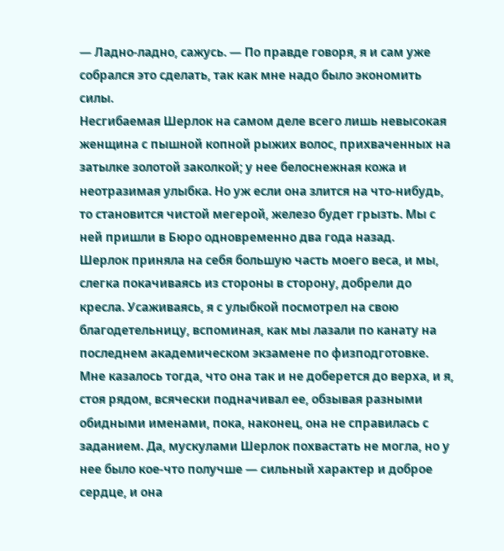— Ладно-ладно, сажусь. — По правде говоря, я и сам уже собрался это сделать, так как мне надо было экономить силы.
Несгибаемая Шерлок на самом деле всего лишь невысокая женщина с пышной копной рыжих волос, прихваченных на затылке золотой заколкой; у нее белоснежная кожа и неотразимая улыбка. Но уж если она злится на что-нибудь, то становится чистой мегерой, железо будет грызть. Мы с ней пришли в Бюро одновременно два года назад.
Шерлок приняла на себя большую часть моего веса, и мы, слегка покачиваясь из стороны в сторону, добрели до кресла. Усаживаясь, я с улыбкой посмотрел на свою благодетельницу, вспоминая, как мы лазали по канату на последнем академическом экзамене по физподготовке. Мне казалось тогда, что она так и не доберется до верха, и я, стоя рядом, всячески подначивал ее, обзывая разными обидными именами, пока, наконец, она не справилась с заданием. Да, мускулами Шерлок похвастать не могла, но у нее было кое-что получше — сильный характер и доброе сердце, и она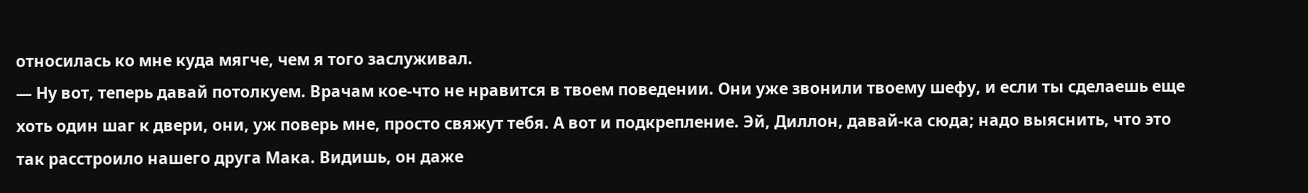относилась ко мне куда мягче, чем я того заслуживал.
— Ну вот, теперь давай потолкуем. Врачам кое-что не нравится в твоем поведении. Они уже звонили твоему шефу, и если ты сделаешь еще хоть один шаг к двери, они, уж поверь мне, просто свяжут тебя. А вот и подкрепление. Эй, Диллон, давай-ка сюда; надо выяснить, что это так расстроило нашего друга Мака. Видишь, он даже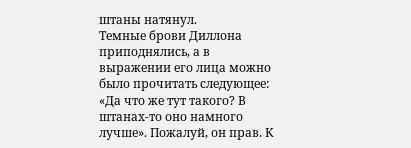штаны натянул.
Темные брови Диллона приподнялись, а в выражении его лица можно было прочитать следующее: «Да что же тут такого? В штанах-то оно намного лучше». Пожалуй, он прав. К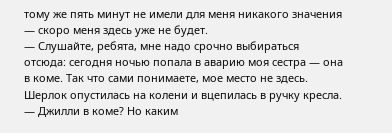тому же пять минут не имели для меня никакого значения — скоро меня здесь уже не будет.
— Слушайте, ребята, мне надо срочно выбираться отсюда: сегодня ночью попала в аварию моя сестра — она в коме. Так что сами понимаете, мое место не здесь.
Шерлок опустилась на колени и вцепилась в ручку кресла.
— Джилли в коме? Но каким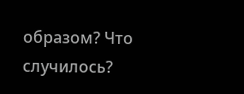образом? Что случилось?